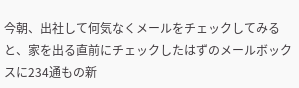今朝、出社して何気なくメールをチェックしてみると、家を出る直前にチェックしたはずのメールボックスに234通もの新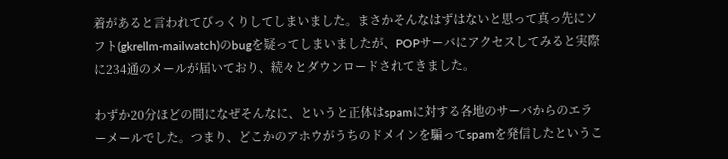着があると言われてびっくりしてしまいました。まさかそんなはずはないと思って真っ先にソフト(gkrellm-mailwatch)のbugを疑ってしまいましたが、POPサーバにアクセスしてみると実際に234通のメールが届いており、続々とダウンロードされてきました。

わずか20分ほどの間になぜそんなに、というと正体はspamに対する各地のサーバからのエラーメールでした。つまり、どこかのアホウがうちのドメインを騙ってspamを発信したというこ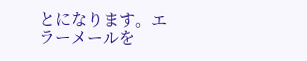とになります。エラーメールを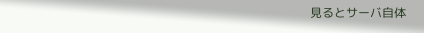見るとサーバ自体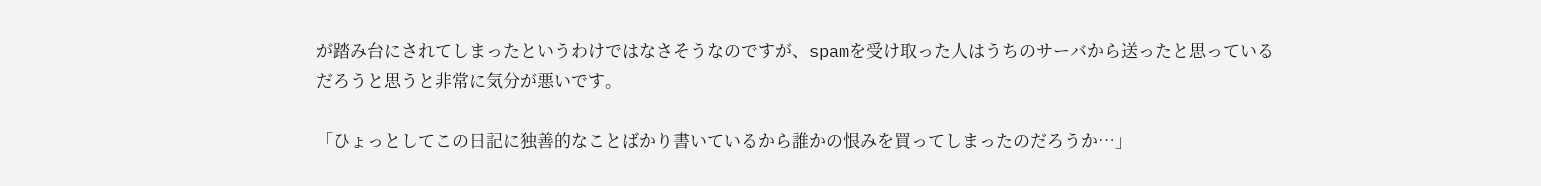が踏み台にされてしまったというわけではなさそうなのですが、spamを受け取った人はうちのサーバから送ったと思っているだろうと思うと非常に気分が悪いです。

「ひょっとしてこの日記に独善的なことばかり書いているから誰かの恨みを買ってしまったのだろうか…」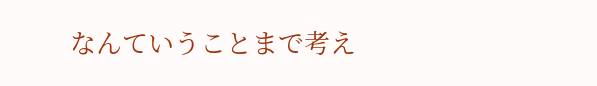なんていうことまで考え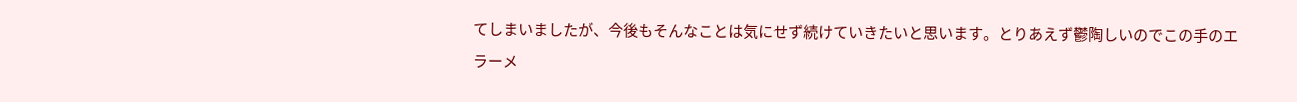てしまいましたが、今後もそんなことは気にせず続けていきたいと思います。とりあえず鬱陶しいのでこの手のエラーメ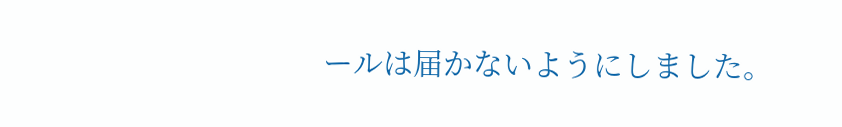ールは届かないようにしました。